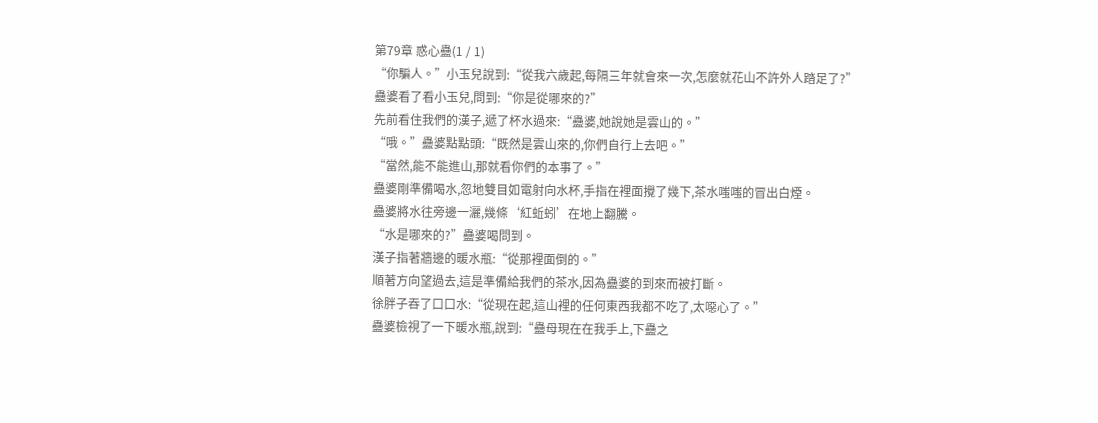第79章 惑心蠱(1 / 1)
“你騙人。”小玉兒說到:“從我六歲起,每隔三年就會來一次,怎麼就花山不許外人踏足了?”
蠱婆看了看小玉兒,問到:“你是從哪來的?”
先前看住我們的漢子,遞了杯水過來:“蠱婆,她說她是雲山的。”
“哦。”蠱婆點點頭:“既然是雲山來的,你們自行上去吧。”
“當然,能不能進山,那就看你們的本事了。”
蠱婆剛準備喝水,忽地雙目如電射向水杯,手指在裡面攪了幾下,茶水嗤嗤的冒出白煙。
蠱婆將水往旁邊一灑,幾條‘紅蚯蚓’在地上翻騰。
“水是哪來的?”蠱婆喝問到。
漢子指著牆邊的暖水瓶:“從那裡面倒的。”
順著方向望過去,這是準備給我們的茶水,因為蠱婆的到來而被打斷。
徐胖子吞了口口水:“從現在起,這山裡的任何東西我都不吃了,太噁心了。”
蠱婆檢視了一下暖水瓶,說到:“蠱母現在在我手上,下蠱之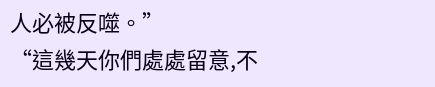人必被反噬。”
“這幾天你們處處留意,不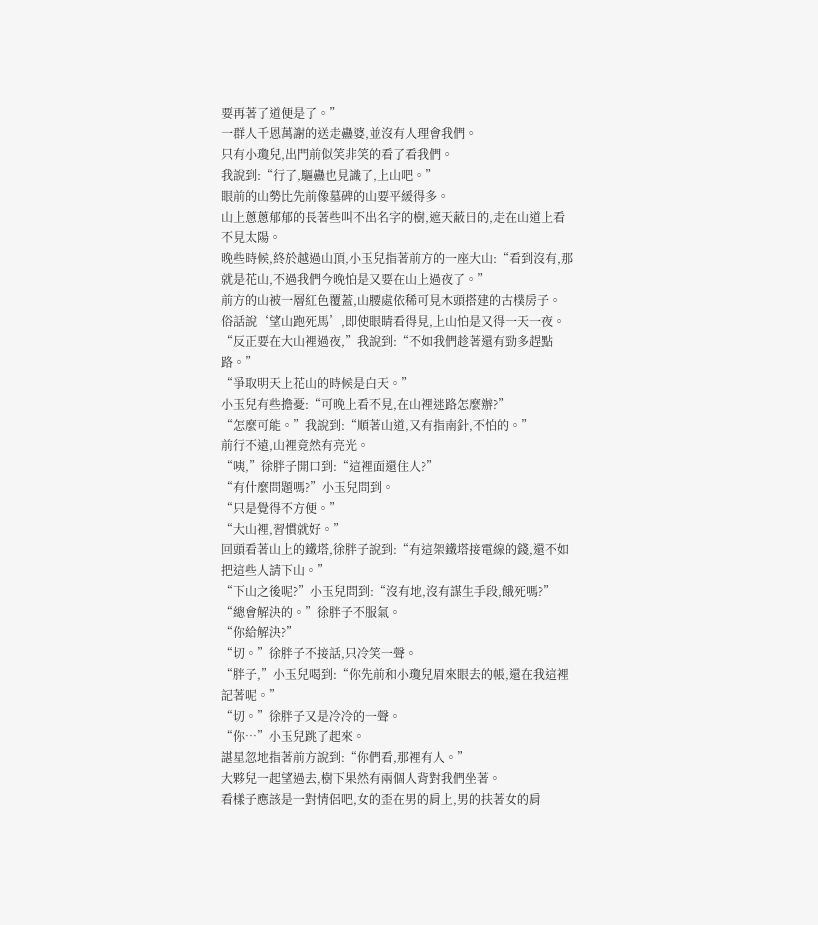要再著了道便是了。”
一群人千恩萬謝的送走蠱婆,並沒有人理會我們。
只有小瓊兒,出門前似笑非笑的看了看我們。
我說到:“行了,驅蠱也見識了,上山吧。”
眼前的山勢比先前像墓碑的山要平緩得多。
山上蔥蔥郁郁的長著些叫不出名字的樹,遮天蔽日的,走在山道上看不見太陽。
晚些時候,終於越過山頂,小玉兒指著前方的一座大山:“看到沒有,那就是花山,不過我們今晚怕是又要在山上過夜了。”
前方的山被一層紅色覆蓋,山腰處依稀可見木頭搭建的古樸房子。
俗話說‘望山跑死馬’,即使眼睛看得見,上山怕是又得一天一夜。
“反正要在大山裡過夜,”我說到:“不如我們趁著還有勁多趕點路。”
“爭取明天上花山的時候是白天。”
小玉兒有些擔憂:“可晚上看不見,在山裡迷路怎麼辦?”
“怎麼可能。”我說到:“順著山道,又有指南針,不怕的。”
前行不遠,山裡竟然有亮光。
“咦,”徐胖子開口到:“這裡面還住人?”
“有什麼問題嗎?”小玉兒問到。
“只是覺得不方便。”
“大山裡,習慣就好。”
回頭看著山上的鐵塔,徐胖子說到:“有這架鐵塔接電線的錢,還不如把這些人請下山。”
“下山之後呢?”小玉兒問到:“沒有地,沒有謀生手段,餓死嗎?”
“總會解決的。”徐胖子不服氣。
“你給解決?”
“切。”徐胖子不接話,只冷笑一聲。
“胖子,”小玉兒喝到:“你先前和小瓊兒眉來眼去的帳,還在我這裡記著呢。”
“切。”徐胖子又是冷冷的一聲。
“你…”小玉兒跳了起來。
諶星忽地指著前方說到:“你們看,那裡有人。”
大夥兒一起望過去,樹下果然有兩個人背對我們坐著。
看樣子應該是一對情侶吧,女的歪在男的肩上,男的扶著女的肩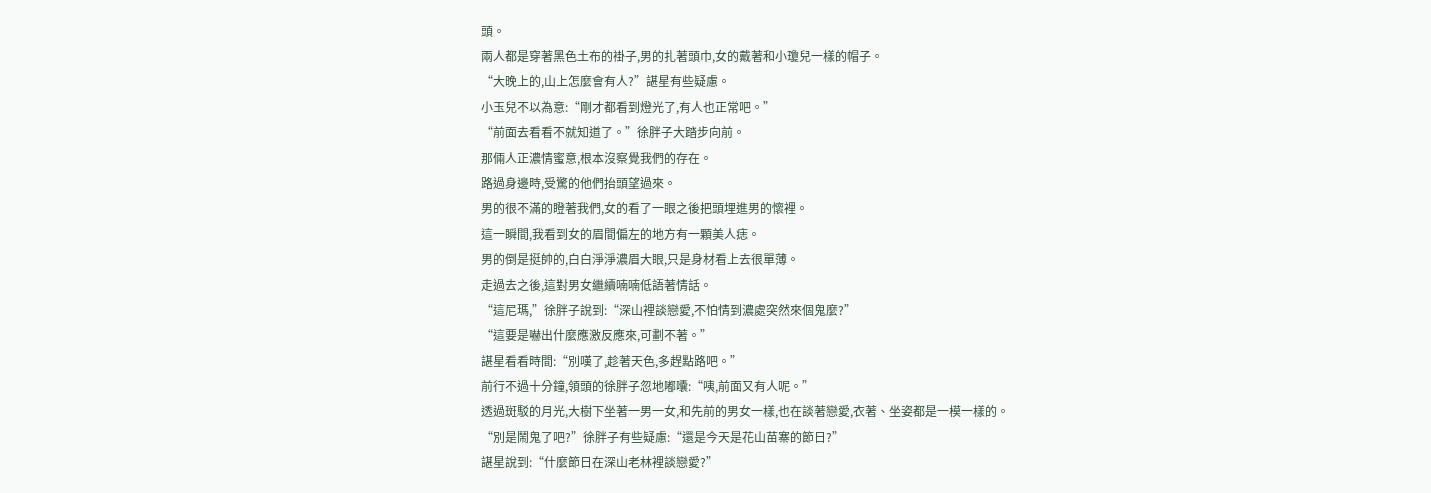頭。
兩人都是穿著黑色土布的褂子,男的扎著頭巾,女的戴著和小瓊兒一樣的帽子。
“大晚上的,山上怎麼會有人?”諶星有些疑慮。
小玉兒不以為意:“剛才都看到燈光了,有人也正常吧。”
“前面去看看不就知道了。”徐胖子大踏步向前。
那倆人正濃情蜜意,根本沒察覺我們的存在。
路過身邊時,受驚的他們抬頭望過來。
男的很不滿的瞪著我們,女的看了一眼之後把頭埋進男的懷裡。
這一瞬間,我看到女的眉間偏左的地方有一顆美人痣。
男的倒是挺帥的,白白淨淨濃眉大眼,只是身材看上去很單薄。
走過去之後,這對男女繼續喃喃低語著情話。
“這尼瑪,”徐胖子說到:“深山裡談戀愛,不怕情到濃處突然來個鬼麼?”
“這要是嚇出什麼應激反應來,可劃不著。”
諶星看看時間:“別嘆了,趁著天色,多趕點路吧。”
前行不過十分鐘,領頭的徐胖子忽地嘟囔:“咦,前面又有人呢。”
透過斑駁的月光,大樹下坐著一男一女,和先前的男女一樣,也在談著戀愛,衣著、坐姿都是一模一樣的。
“別是鬧鬼了吧?”徐胖子有些疑慮:“還是今天是花山苗寨的節日?”
諶星說到:“什麼節日在深山老林裡談戀愛?”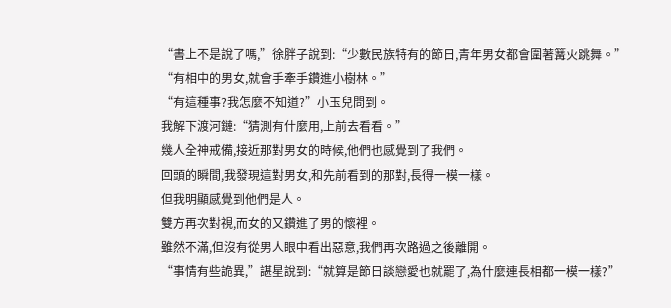“書上不是說了嗎,”徐胖子說到:“少數民族特有的節日,青年男女都會圍著篝火跳舞。”
“有相中的男女,就會手牽手鑽進小樹林。”
“有這種事?我怎麼不知道?”小玉兒問到。
我解下渡河鏈:“猜測有什麼用,上前去看看。”
幾人全神戒備,接近那對男女的時候,他們也感覺到了我們。
回頭的瞬間,我發現這對男女,和先前看到的那對,長得一模一樣。
但我明顯感覺到他們是人。
雙方再次對視,而女的又鑽進了男的懷裡。
雖然不滿,但沒有從男人眼中看出惡意,我們再次路過之後離開。
“事情有些詭異,”諶星說到:“就算是節日談戀愛也就罷了,為什麼連長相都一模一樣?”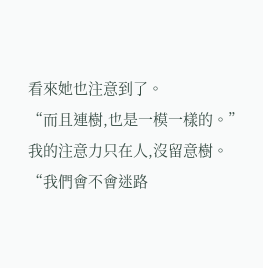看來她也注意到了。
“而且連樹,也是一模一樣的。”
我的注意力只在人,沒留意樹。
“我們會不會迷路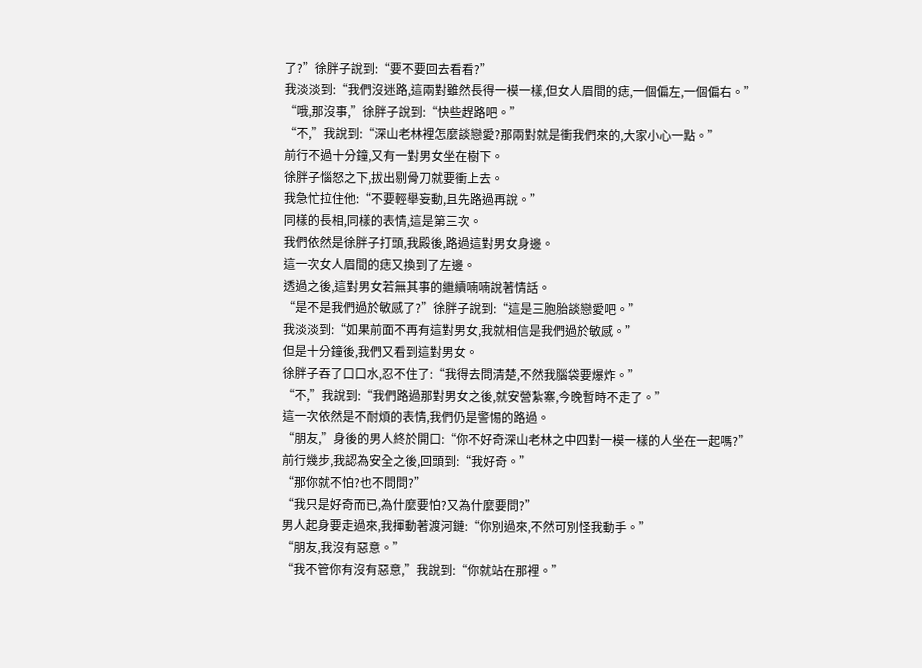了?”徐胖子說到:“要不要回去看看?”
我淡淡到:“我們沒迷路,這兩對雖然長得一模一樣,但女人眉間的痣,一個偏左,一個偏右。”
“哦,那沒事,”徐胖子說到:“快些趕路吧。”
“不,”我說到:“深山老林裡怎麼談戀愛?那兩對就是衝我們來的,大家小心一點。”
前行不過十分鐘,又有一對男女坐在樹下。
徐胖子惱怒之下,拔出剔骨刀就要衝上去。
我急忙拉住他:“不要輕舉妄動,且先路過再說。”
同樣的長相,同樣的表情,這是第三次。
我們依然是徐胖子打頭,我殿後,路過這對男女身邊。
這一次女人眉間的痣又換到了左邊。
透過之後,這對男女若無其事的繼續喃喃說著情話。
“是不是我們過於敏感了?”徐胖子說到:“這是三胞胎談戀愛吧。”
我淡淡到:“如果前面不再有這對男女,我就相信是我們過於敏感。”
但是十分鐘後,我們又看到這對男女。
徐胖子吞了口口水,忍不住了:“我得去問清楚,不然我腦袋要爆炸。”
“不,”我說到:“我們路過那對男女之後,就安營紮寨,今晚暫時不走了。”
這一次依然是不耐煩的表情,我們仍是警惕的路過。
“朋友,”身後的男人終於開口:“你不好奇深山老林之中四對一模一樣的人坐在一起嗎?”
前行幾步,我認為安全之後,回頭到:“我好奇。”
“那你就不怕?也不問問?”
“我只是好奇而已,為什麼要怕?又為什麼要問?”
男人起身要走過來,我揮動著渡河鏈:“你別過來,不然可別怪我動手。”
“朋友,我沒有惡意。”
“我不管你有沒有惡意,”我說到:“你就站在那裡。”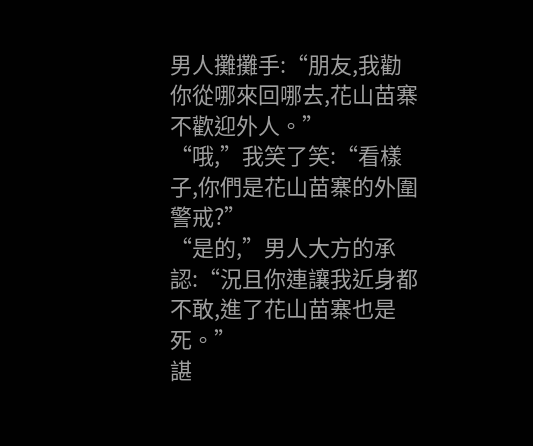男人攤攤手:“朋友,我勸你從哪來回哪去,花山苗寨不歡迎外人。”
“哦,”我笑了笑:“看樣子,你們是花山苗寨的外圍警戒?”
“是的,”男人大方的承認:“況且你連讓我近身都不敢,進了花山苗寨也是死。”
諶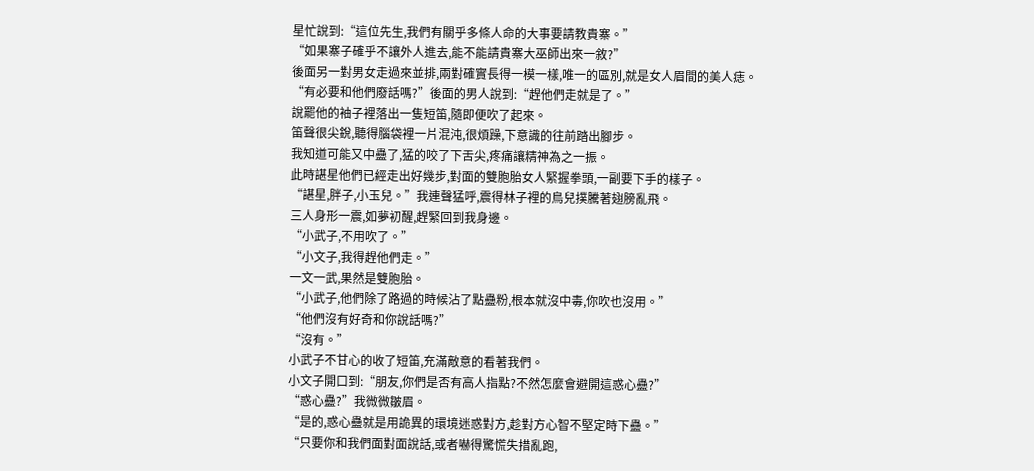星忙說到:“這位先生,我們有關乎多條人命的大事要請教貴寨。”
“如果寨子確乎不讓外人進去,能不能請貴寨大巫師出來一敘?”
後面另一對男女走過來並排,兩對確實長得一模一樣,唯一的區別,就是女人眉間的美人痣。
“有必要和他們廢話嗎?”後面的男人說到:“趕他們走就是了。”
說罷他的袖子裡落出一隻短笛,隨即便吹了起來。
笛聲很尖銳,聽得腦袋裡一片混沌,很煩躁,下意識的往前踏出腳步。
我知道可能又中蠱了,猛的咬了下舌尖,疼痛讓精神為之一振。
此時諶星他們已經走出好幾步,對面的雙胞胎女人緊握拳頭,一副要下手的樣子。
“諶星,胖子,小玉兒。”我連聲猛呼,震得林子裡的鳥兒撲騰著翅膀亂飛。
三人身形一震,如夢初醒,趕緊回到我身邊。
“小武子,不用吹了。”
“小文子,我得趕他們走。”
一文一武,果然是雙胞胎。
“小武子,他們除了路過的時候沾了點蠱粉,根本就沒中毒,你吹也沒用。”
“他們沒有好奇和你說話嗎?”
“沒有。”
小武子不甘心的收了短笛,充滿敵意的看著我們。
小文子開口到:“朋友,你們是否有高人指點?不然怎麼會避開這惑心蠱?”
“惑心蠱?”我微微皺眉。
“是的,惑心蠱就是用詭異的環境迷惑對方,趁對方心智不堅定時下蠱。”
“只要你和我們面對面說話,或者嚇得驚慌失措亂跑,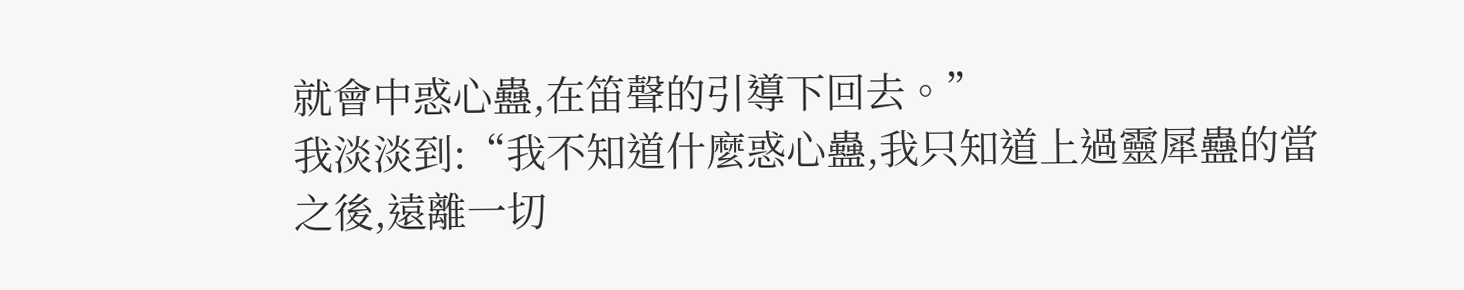就會中惑心蠱,在笛聲的引導下回去。”
我淡淡到:“我不知道什麼惑心蠱,我只知道上過靈犀蠱的當之後,遠離一切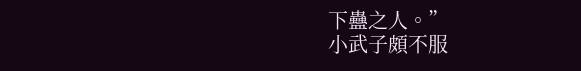下蠱之人。”
小武子頗不服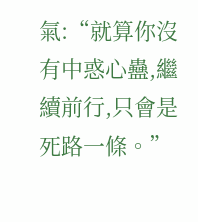氣:“就算你沒有中惑心蠱,繼續前行,只會是死路一條。”